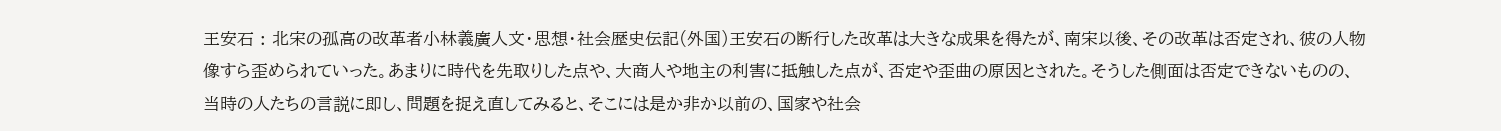王安石 : 北宋の孤高の改革者小林義廣人文・思想・社会歴史伝記(外国)王安石の断行した改革は大きな成果を得たが、南宋以後、その改革は否定され、彼の人物像すら歪められていった。あまりに時代を先取りした点や、大商人や地主の利害に抵触した点が、否定や歪曲の原因とされた。そうした側面は否定できないものの、当時の人たちの言説に即し、問題を捉え直してみると、そこには是か非か以前の、国家や社会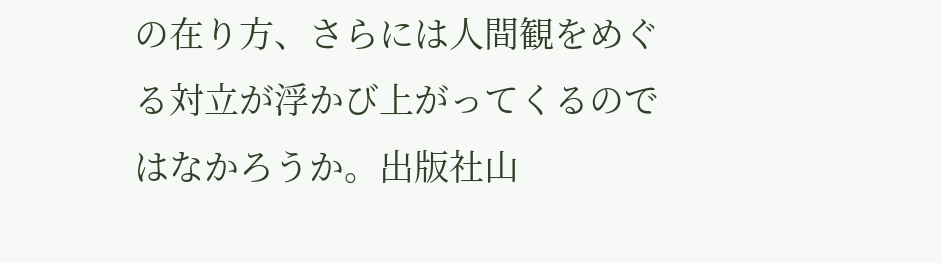の在り方、さらには人間観をめぐる対立が浮かび上がってくるのではなかろうか。出版社山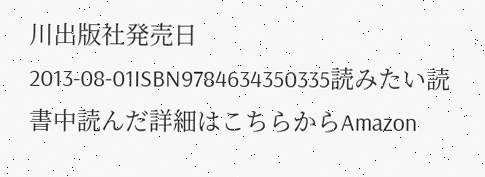川出版社発売日2013-08-01ISBN9784634350335読みたい読書中読んだ詳細はこちらからAmazon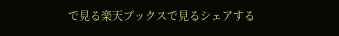で見る楽天ブックスで見るシェアする